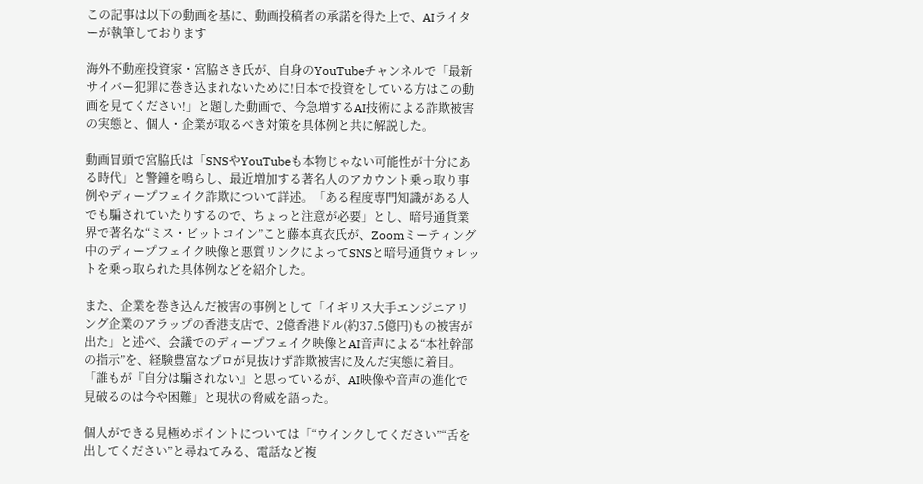この記事は以下の動画を基に、動画投稿者の承諾を得た上で、AIライターが執筆しております

海外不動産投資家・宮脇さき氏が、自身のYouTubeチャンネルで「最新サイバー犯罪に巻き込まれないために!日本で投資をしている方はこの動画を見てください!」と題した動画で、今急増するAI技術による詐欺被害の実態と、個人・企業が取るべき対策を具体例と共に解説した。

動画冒頭で宮脇氏は「SNSやYouTubeも本物じゃない可能性が十分にある時代」と警鐘を鳴らし、最近増加する著名人のアカウント乗っ取り事例やディープフェイク詐欺について詳述。「ある程度専門知識がある人でも騙されていたりするので、ちょっと注意が必要」とし、暗号通貨業界で著名な“ミス・ビットコイン”こと藤本真衣氏が、Zoomミーティング中のディープフェイク映像と悪質リンクによってSNSと暗号通貨ウォレットを乗っ取られた具体例などを紹介した。

また、企業を巻き込んだ被害の事例として「イギリス大手エンジニアリング企業のアラップの香港支店で、2億香港ドル(約37.5億円)もの被害が出た」と述べ、会議でのディープフェイク映像とAI音声による“本社幹部の指示”を、経験豊富なプロが見抜けず詐欺被害に及んだ実態に着目。「誰もが『自分は騙されない』と思っているが、AI映像や音声の進化で見破るのは今や困難」と現状の脅威を語った。

個人ができる見極めポイントについては「“ウインクしてください”“舌を出してください”と尋ねてみる、電話など複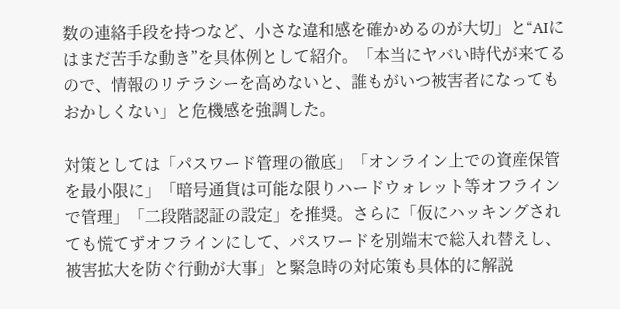数の連絡手段を持つなど、小さな違和感を確かめるのが大切」と“AIにはまだ苦手な動き”を具体例として紹介。「本当にヤバい時代が来てるので、情報のリテラシーを高めないと、誰もがいつ被害者になってもおかしくない」と危機感を強調した。

対策としては「パスワード管理の徹底」「オンライン上での資産保管を最小限に」「暗号通貨は可能な限りハードウォレット等オフラインで管理」「二段階認証の設定」を推奨。さらに「仮にハッキングされても慌てずオフラインにして、パスワードを別端末で総入れ替えし、被害拡大を防ぐ行動が大事」と緊急時の対応策も具体的に解説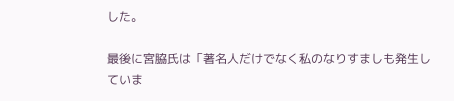した。

最後に宮脇氏は「著名人だけでなく私のなりすましも発生していま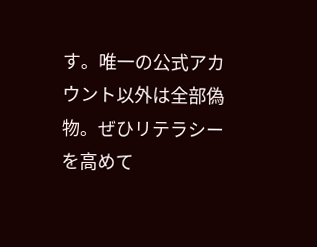す。唯一の公式アカウント以外は全部偽物。ぜひリテラシーを高めて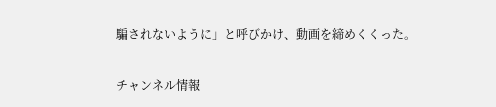騙されないように」と呼びかけ、動画を締めくくった。

チャンネル情報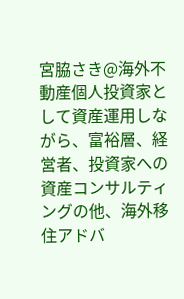宮脇さき@海外不動産個人投資家として資産運用しながら、富裕層、経営者、投資家への資産コンサルティングの他、海外移住アドバ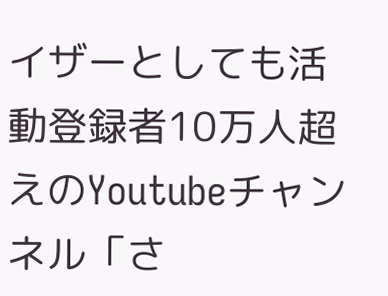イザーとしても活動登録者10万人超えのYoutubeチャンネル「さ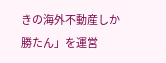きの海外不動産しか勝たん」を運営